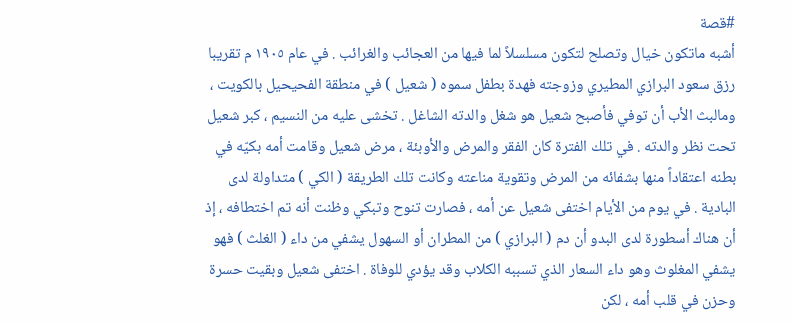#قصة
أشبه ماتكون خيال وتصلح لتكون مسلسلاً لما فيها من العجائب والغرائب . في عام ١٩٠٥ م تقريبا رزق سعود البرازي المطيري وزوجته فهدة بطفل سموه ( شعيل ) في منطقة الفحيحيل بالكويت ، ومالبث الأب أن توفي فأصبح شعيل هو شغل والدته الشاغل . تخشى عليه من النسيم ، كبر شعيل تحت نظر والدته . في تلك الفترة كان الفقر والمرض والأوبئة ، مرض شعيل وقامت أمه بكيّه في بطنه اعتقاداً منها بشفائه من المرض وتقوية مناعته وكانت تلك الطريقة ( الكي ) متداولة لدى البادية . في يوم من الأيام اختفى شعيل عن أمه ، فصارت تنوح وتبكي وظنت أنه تم اختطافه ، إذ أن هناك أسطورة لدى البدو أن دم ( البرازي ) من المطران أو السهول يشفي من داء ( الغلث ) فهو يشفي المغلوث وهو داء السعار الذي تسببه الكلاب وقد يؤدي للوفاة . اختفى شعيل وبقيت حسرة وحزن في قلب أمه ، لكن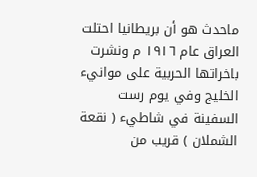ماحدث هو أن بريطانيا احتلت العراق عام ١٩١٦ م ونشرت باخراتها الحربية على موانيء الخليج وفي يوم رست السفينة في شاطيء ( نقعة الشملان ) قريب من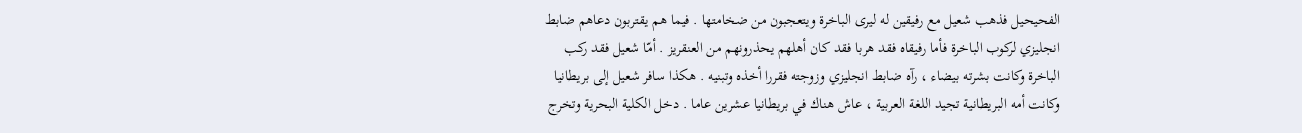الفحيحيل فذهب شعيل مع رفيقين له ليرى الباخرة ويتعجبون من ضخامتها . فيما هم يقتربون دعاهم ضابط انجليزي لركوب الباخرة فأما رفيقاه فقد هربا فقد كان أهلهم يحذرونهم من العنقريز . أمّا شعيل فقد ركب الباخرة وكانت بشرته بيضاء ، رآه ضابط انجليزي وزوجته فقررا أخذه وتبنيه . هكذا سافر شعيل إلى بريطانيا وكانت أمه البريطانية تجيد اللغة العربية ، عاش هناك في بريطانيا عشرين عاما . دخل الكلية البحرية وتخرج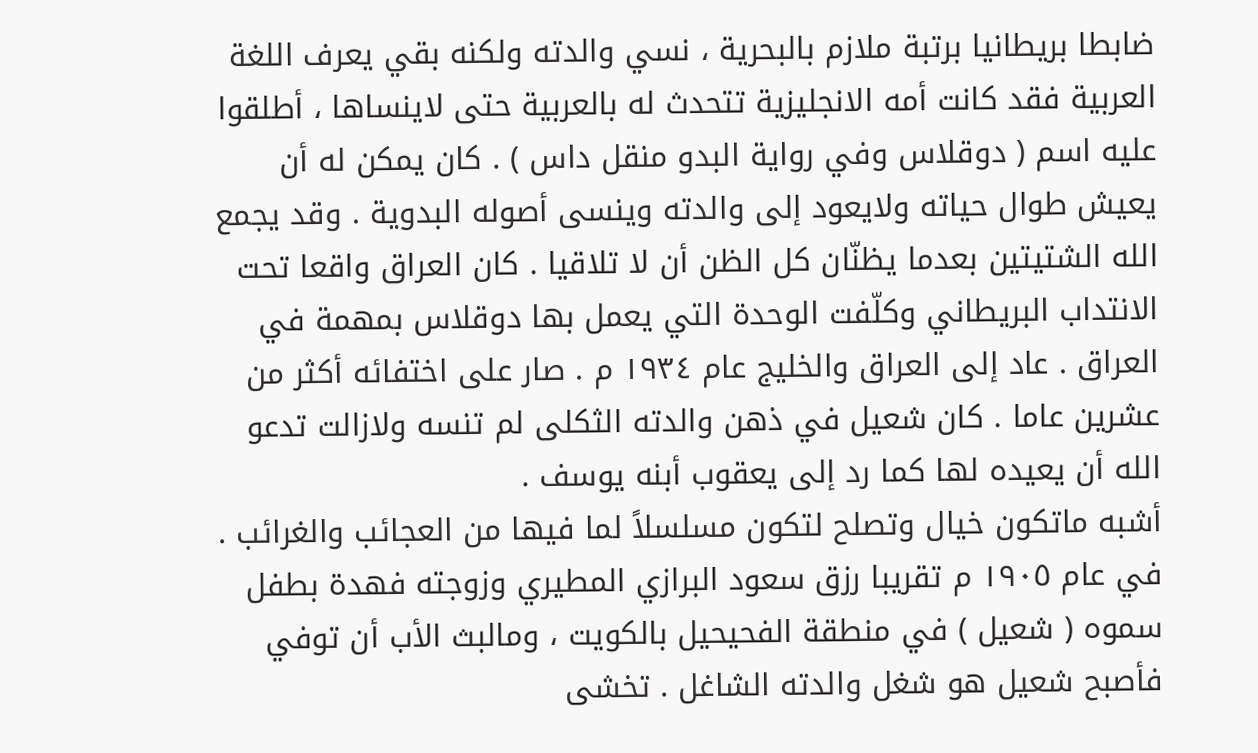ضابطا بريطانيا برتبة ملازم بالبحرية ، نسي والدته ولكنه بقي يعرف اللغة العربية فقد كانت أمه الانجليزية تتحدث له بالعربية حتى لاينساها ، أطلقوا عليه اسم ( دوقلاس وفي رواية البدو منقل داس ) . كان يمكن له أن يعيش طوال حياته ولايعود إلى والدته وينسى أصوله البدوية . وقد يجمع الله الشتيتين بعدما يظنّان كل الظن أن لا تلاقيا . كان العراق واقعا تحت الانتداب البريطاني وكلّفت الوحدة التي يعمل بها دوقلاس بمهمة في العراق . عاد إلى العراق والخليج عام ١٩٣٤ م . صار على اختفائه أكثر من عشرين عاما . كان شعيل في ذهن والدته الثكلى لم تنسه ولازالت تدعو الله أن يعيده لها كما رد إلى يعقوب أبنه يوسف .
أشبه ماتكون خيال وتصلح لتكون مسلسلاً لما فيها من العجائب والغرائب . في عام ١٩٠٥ م تقريبا رزق سعود البرازي المطيري وزوجته فهدة بطفل سموه ( شعيل ) في منطقة الفحيحيل بالكويت ، ومالبث الأب أن توفي فأصبح شعيل هو شغل والدته الشاغل . تخشى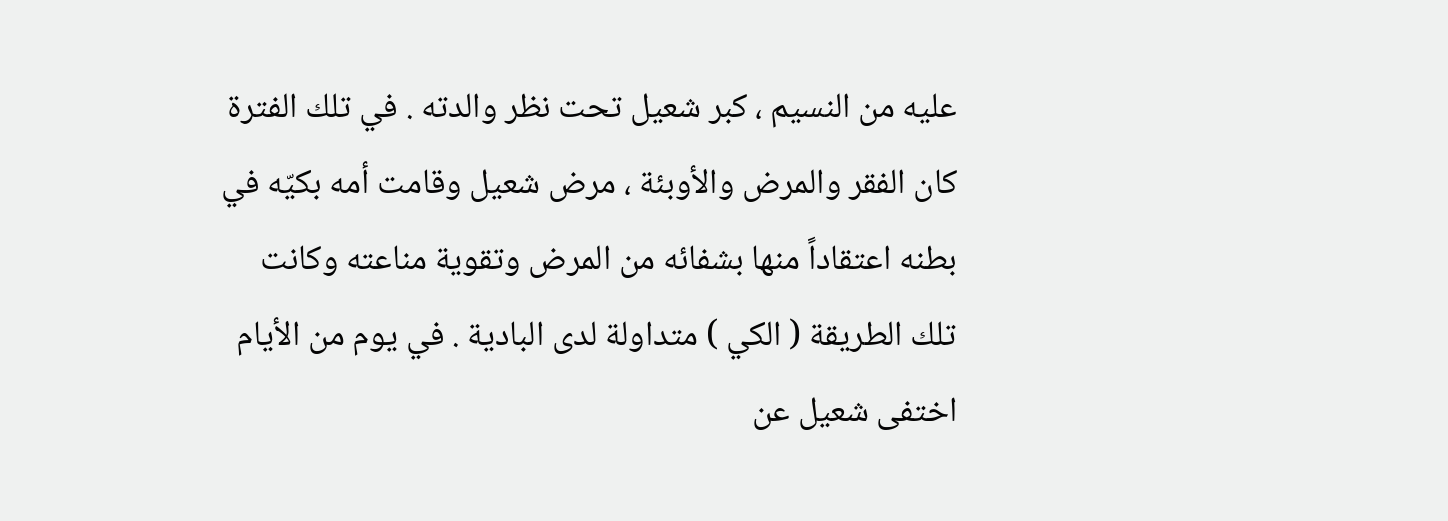عليه من النسيم ، كبر شعيل تحت نظر والدته . في تلك الفترة كان الفقر والمرض والأوبئة ، مرض شعيل وقامت أمه بكيّه في بطنه اعتقاداً منها بشفائه من المرض وتقوية مناعته وكانت تلك الطريقة ( الكي ) متداولة لدى البادية . في يوم من الأيام اختفى شعيل عن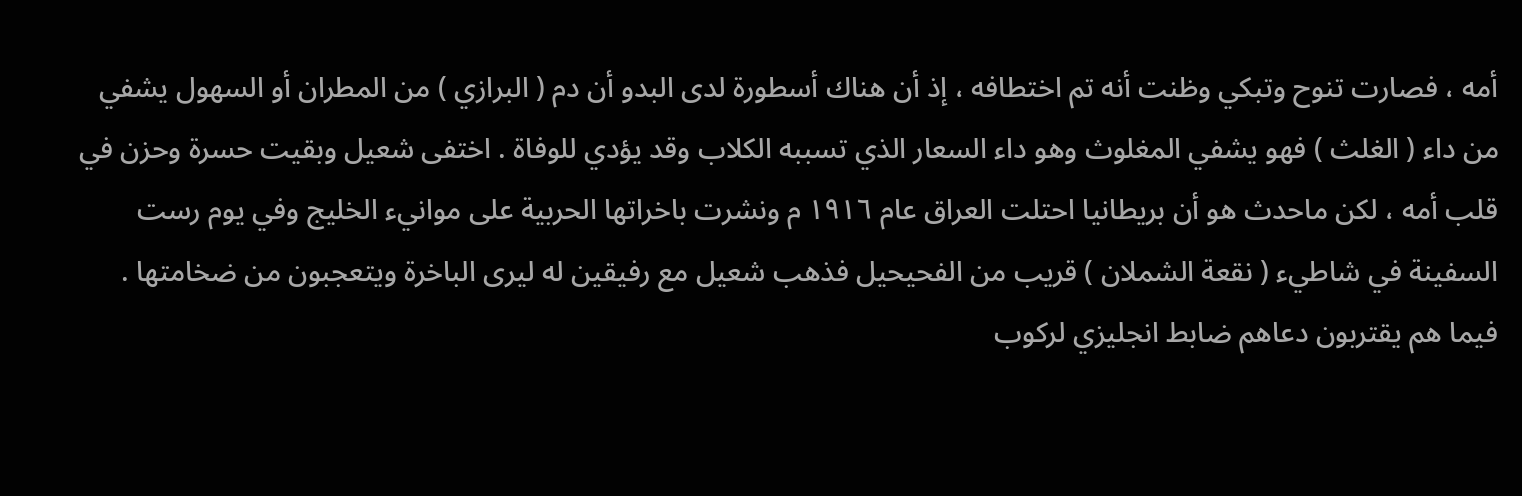أمه ، فصارت تنوح وتبكي وظنت أنه تم اختطافه ، إذ أن هناك أسطورة لدى البدو أن دم ( البرازي ) من المطران أو السهول يشفي من داء ( الغلث ) فهو يشفي المغلوث وهو داء السعار الذي تسببه الكلاب وقد يؤدي للوفاة . اختفى شعيل وبقيت حسرة وحزن في قلب أمه ، لكن ماحدث هو أن بريطانيا احتلت العراق عام ١٩١٦ م ونشرت باخراتها الحربية على موانيء الخليج وفي يوم رست السفينة في شاطيء ( نقعة الشملان ) قريب من الفحيحيل فذهب شعيل مع رفيقين له ليرى الباخرة ويتعجبون من ضخامتها . فيما هم يقتربون دعاهم ضابط انجليزي لركوب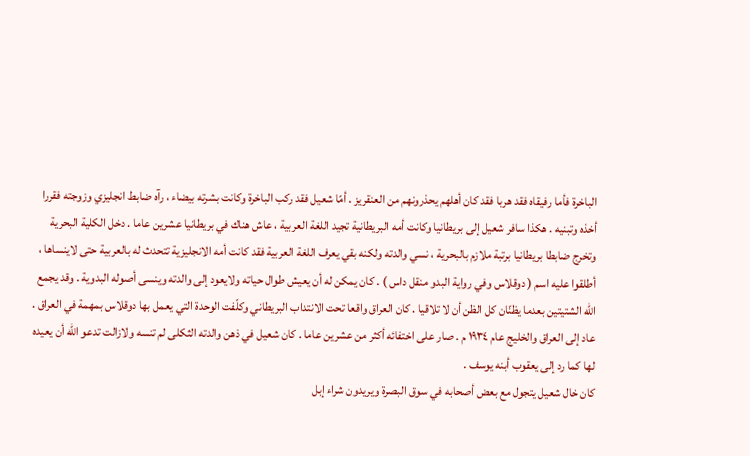الباخرة فأما رفيقاه فقد هربا فقد كان أهلهم يحذرونهم من العنقريز . أمّا شعيل فقد ركب الباخرة وكانت بشرته بيضاء ، رآه ضابط انجليزي وزوجته فقررا أخذه وتبنيه . هكذا سافر شعيل إلى بريطانيا وكانت أمه البريطانية تجيد اللغة العربية ، عاش هناك في بريطانيا عشرين عاما . دخل الكلية البحرية وتخرج ضابطا بريطانيا برتبة ملازم بالبحرية ، نسي والدته ولكنه بقي يعرف اللغة العربية فقد كانت أمه الانجليزية تتحدث له بالعربية حتى لاينساها ، أطلقوا عليه اسم ( دوقلاس وفي رواية البدو منقل داس ) . كان يمكن له أن يعيش طوال حياته ولايعود إلى والدته وينسى أصوله البدوية . وقد يجمع الله الشتيتين بعدما يظنّان كل الظن أن لا تلاقيا . كان العراق واقعا تحت الانتداب البريطاني وكلّفت الوحدة التي يعمل بها دوقلاس بمهمة في العراق . عاد إلى العراق والخليج عام ١٩٣٤ م . صار على اختفائه أكثر من عشرين عاما . كان شعيل في ذهن والدته الثكلى لم تنسه ولازالت تدعو الله أن يعيده لها كما رد إلى يعقوب أبنه يوسف .
كان خال شعيل يتجول مع بعض أصحابه في سوق البصرة ويريدون شراء إبل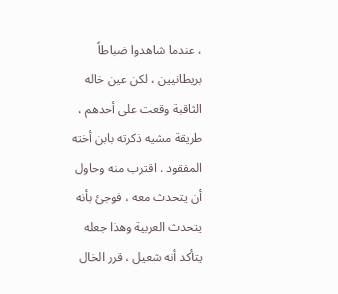، عندما شاهدوا ضباطاً بريطانيين ، لكن عين خاله الثاقبة وقعت على أحدهم ، طريقة مشيه ذكرته بابن أخته المفقود . اقترب منه وحاول أن يتحدث معه ، فوجئ بأنه يتحدث العربية وهذا جعله يتأكد أنه شعيل ، قرر الخال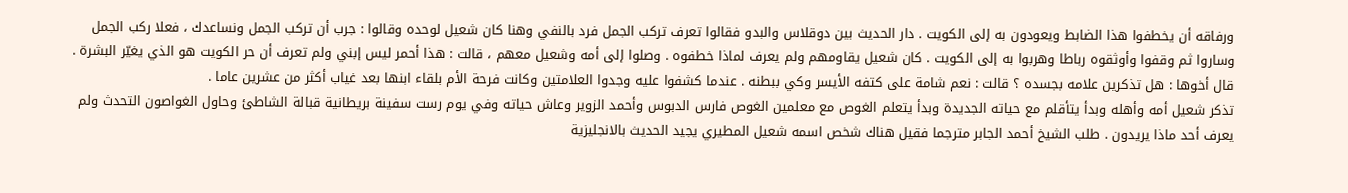ورفاقه أن يخطفوا هذا الضابط ويعودون به إلى الكويت . دار الحديث بين دوقلاس والبدو فقالوا تعرف تركب الجمل فرد بالنفي وهنا كان شعيل لوحده وقالوا : جرب أن تركب الجمل ونساعدك ، فعلا ركب الجمل وساروا ثم وقفوا وأوثقوه رباطا وهربوا به إلى الكويت . كان شعيل يقاومهم ولم يعرف لماذا خطفوه . وصلوا إلى أمه وشعيل معهم ، قالت : هذا أحمر ليس إبني ولم تعرف أن حر الكويت هو الذي يغيّر البشرة . قال أخوها : هل تذكرين علامه بجسده ؟ قالت : نعم شامة على كتفه الأيسر وكي ببطنه . عندما كشفوا عليه وجدوا العلامتين وكانت فرحة الأم بلقاء ابنها بعد غياب أكثر من عشرين عاما .
تذكر شعيل أمه وأهله وبدأ يتأقلم مع حياته الجديدة وبدأ يتعلم الغوص مع معلمين الغوص فارس الدبوس وأحمد الزوير وعاش حياته وفي يوم رست سفينة بريطانية قبالة الشاطئ وحاول الغواصون التحدث ولم يعرف أحد ماذا يريدون . طلب الشيخ أحمد الجابر مترجما فقيل هناك شخص اسمه شعيل المطيري يجيد الحديث بالانجليزية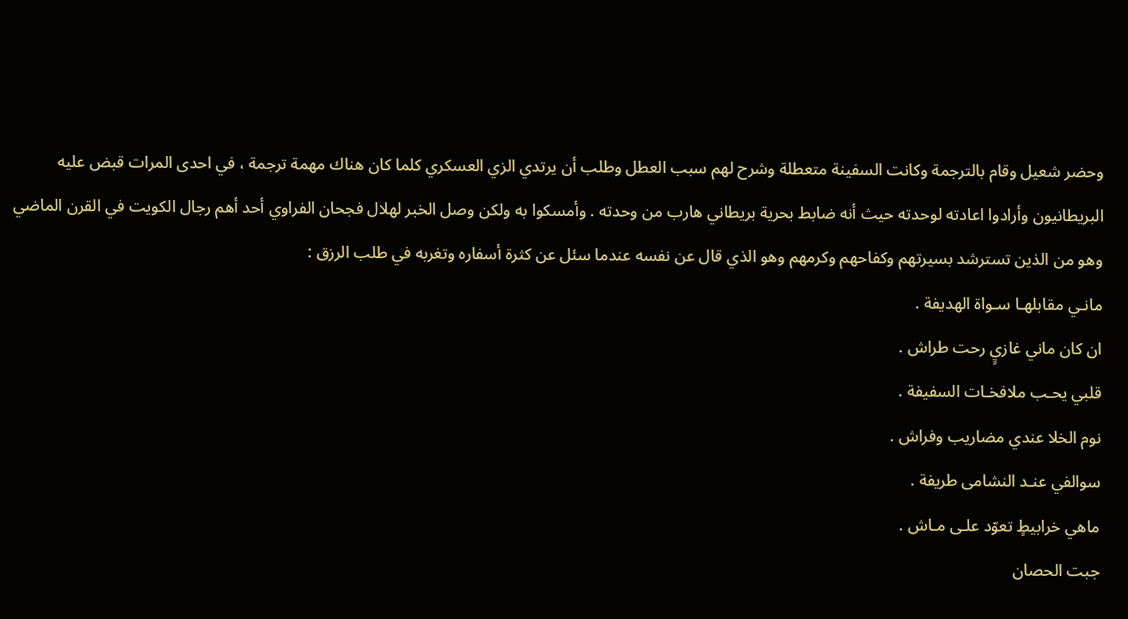وحضر شعيل وقام بالترجمة وكانت السفينة متعطلة وشرح لهم سبب العطل وطلب أن يرتدي الزي العسكري كلما كان هناك مهمة ترجمة ، في احدى المرات قبض عليه البريطانيون وأرادوا اعادته لوحدته حيث أنه ضابط بحرية بريطاني هارب من وحدته . وأمسكوا به ولكن وصل الخبر لهلال فجحان الفراوي أحد أهم رجال الكويت في القرن الماضي وهو من الذين تسترشد بسيرتهم وكفاحهم وكرمهم وهو الذي قال عن نفسه عندما سئل عن كثرة أسفاره وتغربه في طلب الرزق :
مانـي مقابلهـا سـواة الهديفة .
ان كان ماني غازيٍ رحت طراش .
قلبي يحـب ملافخـات السفيفة .
نوم الخلا عندي مضاريب وفراش .
سوالفي عنـد النشامى طريفة .
ماهي خرابيطٍ تعوّد علـى مـاش .
جبت الحصان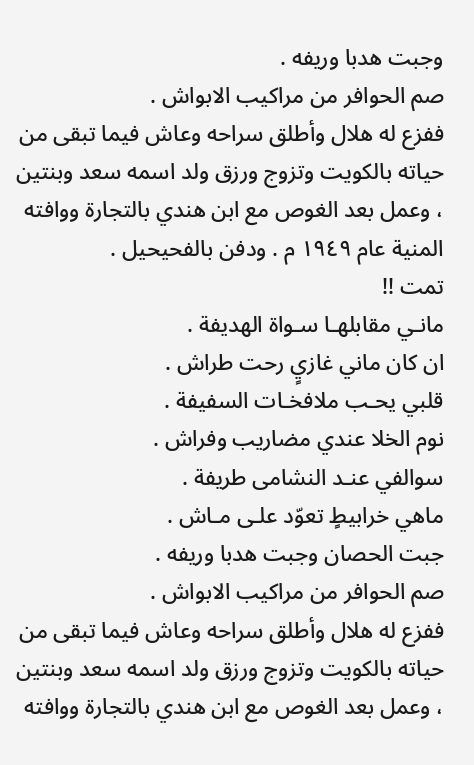وجبت هدبا وريفه .
صم الحوافر من مراكيب الابواش .
ففزع له هلال وأطلق سراحه وعاش فيما تبقى من حياته بالكويت وتزوج ورزق ولد اسمه سعد وبنتين ، وعمل بعد الغوص مع ابن هندي بالتجارة ووافته المنية عام ١٩٤٩ م . ودفن بالفحيحيل .
تمت !!
مانـي مقابلهـا سـواة الهديفة .
ان كان ماني غازيٍ رحت طراش .
قلبي يحـب ملافخـات السفيفة .
نوم الخلا عندي مضاريب وفراش .
سوالفي عنـد النشامى طريفة .
ماهي خرابيطٍ تعوّد علـى مـاش .
جبت الحصان وجبت هدبا وريفه .
صم الحوافر من مراكيب الابواش .
ففزع له هلال وأطلق سراحه وعاش فيما تبقى من حياته بالكويت وتزوج ورزق ولد اسمه سعد وبنتين ، وعمل بعد الغوص مع ابن هندي بالتجارة ووافته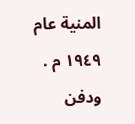المنية عام ١٩٤٩ م . ودفن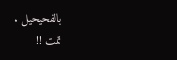بالفحيحيل .
تمت !!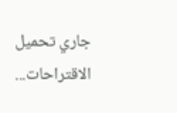جاري تحميل الاقتراحات...